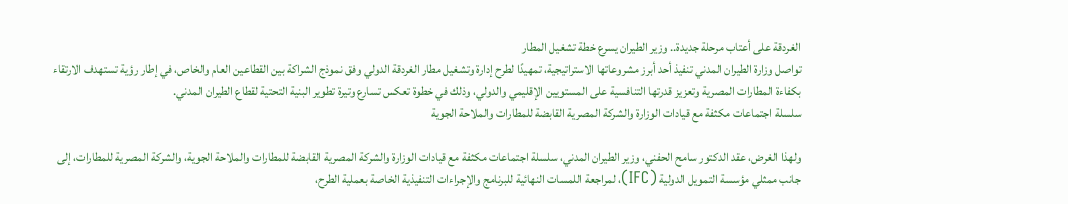الغردقة على أعتاب مرحلة جديدة.. وزير الطيران يسرع خطة تشغيل المطار
تواصل وزارة الطيران المدني تنفيذ أحد أبرز مشروعاتها الاستراتيجية، تمهيدًا لطرح إدارة وتشغيل مطار الغردقة الدولي وفق نموذج الشراكة بين القطاعين العام والخاص، في إطار رؤية تستهدف الارتقاء بكفاءة المطارات المصرية وتعزيز قدرتها التنافسية على المستويين الإقليمي والدولي، وذلك في خطوة تعكس تسارع وتيرة تطوير البنية التحتية لقطاع الطيران المدني.
سلسلة اجتماعات مكثفة مع قيادات الوزارة والشركة المصرية القابضة للمطارات والملاحة الجوية

ولهذا الغرض، عقد الدكتور سامح الحفني، وزير الطيران المدني، سلسلة اجتماعات مكثفة مع قيادات الوزارة والشركة المصرية القابضة للمطارات والملاحة الجوية، والشركة المصرية للمطارات، إلى جانب ممثلي مؤسسة التمويل الدولية (IFC)، لمراجعة اللمسات النهائية للبرنامج والإجراءات التنفيذية الخاصة بعملية الطرح،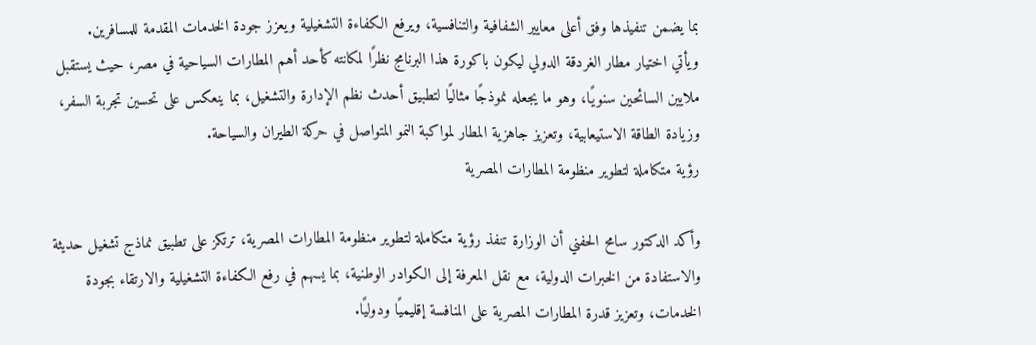بما يضمن تنفيذها وفق أعلى معايير الشفافية والتنافسية، ويرفع الكفاءة التشغيلية ويعزز جودة الخدمات المقدمة للمسافرين.
ويأتي اختيار مطار الغردقة الدولي ليكون باكورة هذا البرنامج نظرًا لمكانته كأحد أهم المطارات السياحية في مصر، حيث يستقبل ملايين السائحين سنويًا، وهو ما يجعله نموذجًا مثاليًا لتطبيق أحدث نظم الإدارة والتشغيل، بما ينعكس على تحسين تجربة السفر، وزيادة الطاقة الاستيعابية، وتعزيز جاهزية المطار لمواكبة النمو المتواصل في حركة الطيران والسياحة.
رؤية متكاملة لتطوير منظومة المطارات المصرية

وأكد الدكتور سامح الحفني أن الوزارة تنفذ رؤية متكاملة لتطوير منظومة المطارات المصرية، ترتكز على تطبيق نماذج تشغيل حديثة والاستفادة من الخبرات الدولية، مع نقل المعرفة إلى الكوادر الوطنية، بما يسهم في رفع الكفاءة التشغيلية والارتقاء بجودة الخدمات، وتعزيز قدرة المطارات المصرية على المنافسة إقليميًا ودوليًا.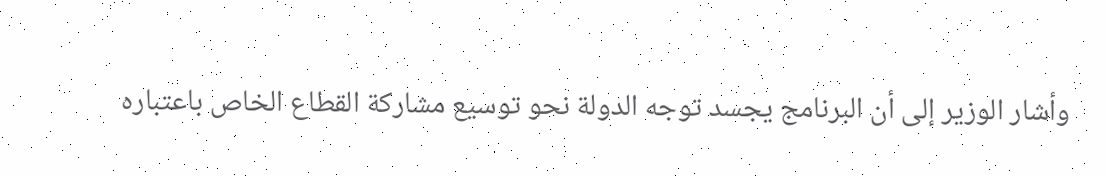وأشار الوزير إلى أن البرنامج يجسد توجه الدولة نحو توسيع مشاركة القطاع الخاص باعتباره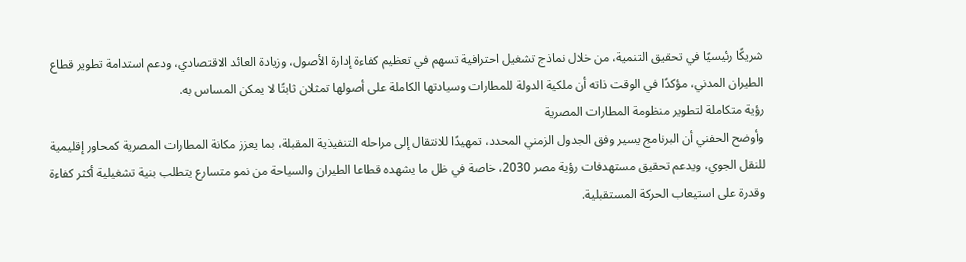شريكًا رئيسيًا في تحقيق التنمية، من خلال نماذج تشغيل احترافية تسهم في تعظيم كفاءة إدارة الأصول، وزيادة العائد الاقتصادي، ودعم استدامة تطوير قطاع الطيران المدني، مؤكدًا في الوقت ذاته أن ملكية الدولة للمطارات وسيادتها الكاملة على أصولها تمثلان ثابتًا لا يمكن المساس به.
رؤية متكاملة لتطوير منظومة المطارات المصرية
وأوضح الحفني أن البرنامج يسير وفق الجدول الزمني المحدد، تمهيدًا للانتقال إلى مراحله التنفيذية المقبلة، بما يعزز مكانة المطارات المصرية كمحاور إقليمية للنقل الجوي، ويدعم تحقيق مستهدفات رؤية مصر 2030، خاصة في ظل ما يشهده قطاعا الطيران والسياحة من نمو متسارع يتطلب بنية تشغيلية أكثر كفاءة وقدرة على استيعاب الحركة المستقبلية.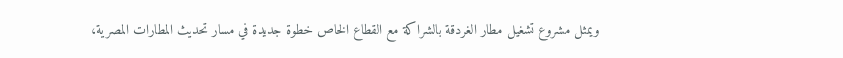ويمثل مشروع تشغيل مطار الغردقة بالشراكة مع القطاع الخاص خطوة جديدة في مسار تحديث المطارات المصرية،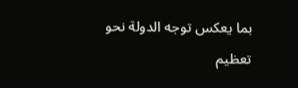بما يعكس توجه الدولة نحو تعظيم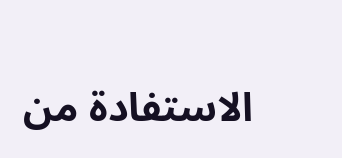الاستفادة من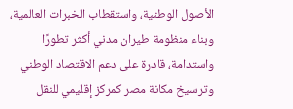الأصول الوطنية، واستقطاب الخبرات العالمية، وبناء منظومة طيران مدني أكثر تطورًا واستدامة، قادرة على دعم الاقتصاد الوطني وترسيخ مكانة مصر كمركز إقليمي للنقل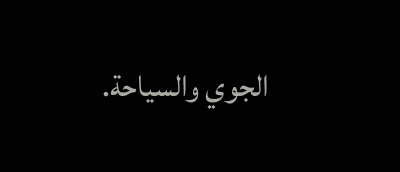الجوي والسياحة.